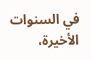في السنوات الأخيرة،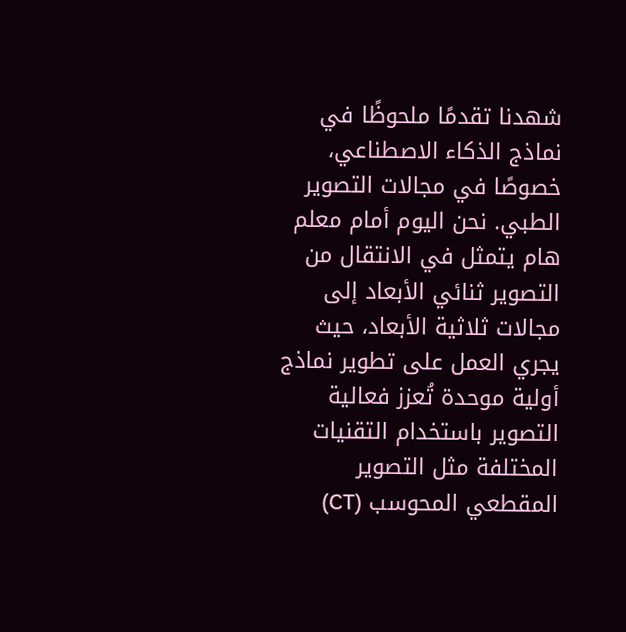شهدنا تقدمًا ملحوظًا في نماذج الذكاء الاصطناعي، خصوصًا في مجالات التصوير الطبي. نحن اليوم أمام معلم هام يتمثل في الانتقال من التصوير ثنائي الأبعاد إلى مجالات ثلاثية الأبعاد، حيث يجري العمل على تطوير نماذج أولية موحدة تُعزز فعالية التصوير باستخدام التقنيات المختلفة مثل التصوير المقطعي المحوسب (CT)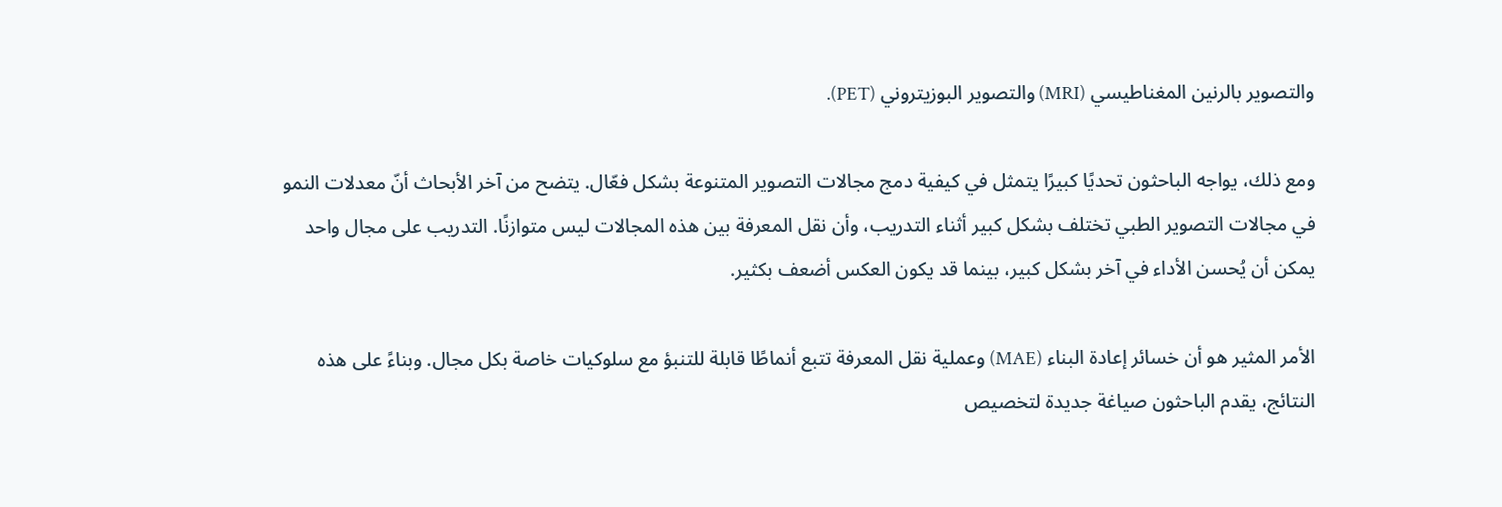والتصوير بالرنين المغناطيسي (MRI) والتصوير البوزيتروني (PET).

ومع ذلك، يواجه الباحثون تحديًا كبيرًا يتمثل في كيفية دمج مجالات التصوير المتنوعة بشكل فعّال. يتضح من آخر الأبحاث أنّ معدلات النمو في مجالات التصوير الطبي تختلف بشكل كبير أثناء التدريب، وأن نقل المعرفة بين هذه المجالات ليس متوازنًا. التدريب على مجال واحد يمكن أن يُحسن الأداء في آخر بشكل كبير، بينما قد يكون العكس أضعف بكثير.

الأمر المثير هو أن خسائر إعادة البناء (MAE) وعملية نقل المعرفة تتبع أنماطًا قابلة للتنبؤ مع سلوكيات خاصة بكل مجال. وبناءً على هذه النتائج، يقدم الباحثون صياغة جديدة لتخصيص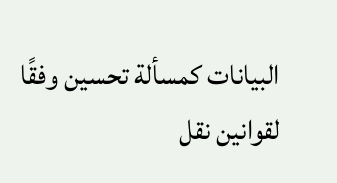البيانات كمسألة تحسين وفقًا لقوانين نقل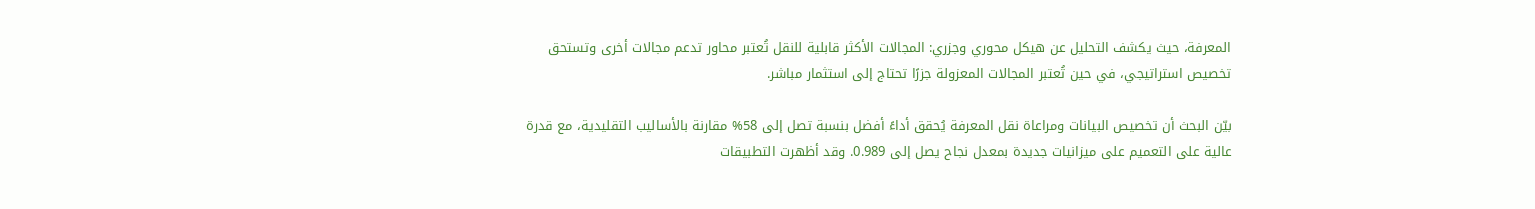المعرفة، حيث يكشف التحليل عن هيكل محوري وجزري: المجالات الأكثر قابلية للنقل تُعتبر محاور تدعم مجالات أخرى وتستحق تخصيص استراتيجي، في حين تُعتبر المجالات المعزولة جزرًا تحتاج إلى استثمار مباشر.

بيّن البحث أن تخصيص البيانات ومراعاة نقل المعرفة يُحقق أداءً أفضل بنسبة تصل إلى 58% مقارنة بالأساليب التقليدية، مع قدرة عالية على التعميم على ميزانيات جديدة بمعدل نجاح يصل إلى 0.989. وقد أظهرت التطبيقات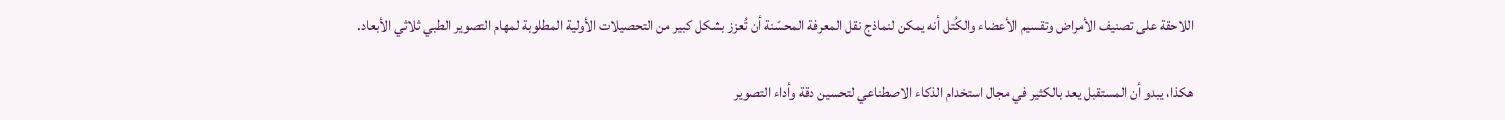اللاحقة على تصنيف الأمراض وتقسيم الأعضاء والكُتل أنه يمكن لنماذج نقل المعرفة المحسّنة أن تُعزز بشكل كبير من التحصيلات الأولية المطلوبة لمهام التصوير الطبي ثلاثي الأبعاد.

هكذا، يبدو أن المستقبل يعد بالكثير في مجال استخدام الذكاء الاصطناعي لتحسين دقة وأداء التصوير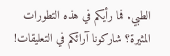الطبي. فما رأيكم في هذه التطورات المثيرة؟ شاركونا آرائكم في التعليقات!